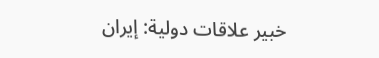خبير علاقات دولية: إيران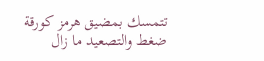تتمسك بمضيق هرمز كورقة ضغط والتصعيد ما زال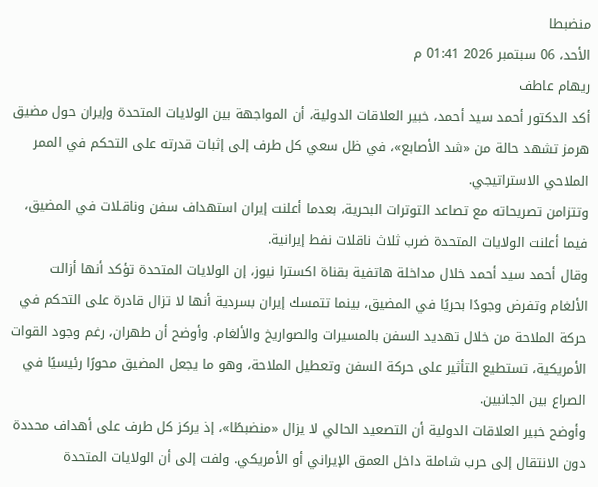منضبطا
الأحد، 06 سبتمبر 2026 01:41 م
ريهام عاطف
أكد الدكتور أحمد سيد أحمد، خبير العلاقات الدولية، أن المواجهة بين الولايات المتحدة وإيران حول مضيق هرمز تشهد حالة من «شد الأصابع»، في ظل سعي كل طرف إلى إثبات قدرته على التحكم في الممر الملاحي الاستراتيجي.
وتتزامن تصريحاته مع تصاعد التوترات البحرية، بعدما أعلنت إيران استهداف سفن وناقـلات في المضيق، فيما أعلنت الولايات المتحدة ضرب ثلاث ناقلات نفط إيرانية.
وقال أحمد سيد أحمد خلال مداخلة هاتفية بقناة اكسترا نيوز، إن الولايات المتحدة تؤكد أنها أزالت الألغام وتفرض وجودًا بحريًا في المضيق، بينما تتمسك إيران بسردية أنها لا تزال قادرة على التحكم في حركة الملاحة من خلال تهديد السفن بالمسيرات والصواريخ والألغام. وأوضح أن طهران، رغم وجود القوات الأمريكية، تستطيع التأثير على حركة السفن وتعطيل الملاحة، وهو ما يجعل المضيق محورًا رئيسيًا في الصراع بين الجانبين.
وأوضح خبير العلاقات الدولية أن التصعيد الحالي لا يزال «منضبطًا»، إذ يركز كل طرف على أهداف محددة دون الانتقال إلى حرب شاملة داخل العمق الإيراني أو الأمريكي. ولفت إلى أن الولايات المتحدة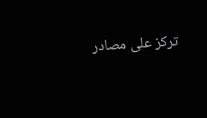تركز على مصادر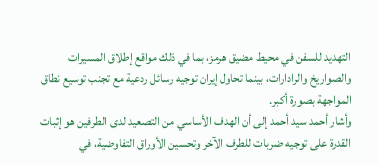التهديد للسفن في محيط مضيق هرمز، بما في ذلك مواقع إطلاق المسيرات والصواريخ والرادارات، بينما تحاول إيران توجيه رسائل ردعية مع تجنب توسيع نطاق المواجهة بصورة أكبر.
وأشار أحمد سيد أحمد إلى أن الهدف الأساسي من التصعيد لدى الطرفين هو إثبات القدرة على توجيه ضربات للطرف الآخر وتحسين الأوراق التفاوضية، في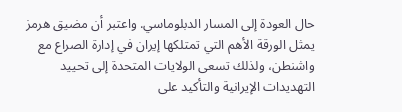حال العودة إلى المسار الدبلوماسي. واعتبر أن مضيق هرمز يمثل الورقة الأهم التي تمتلكها إيران في إدارة الصراع مع واشنطن، ولذلك تسعى الولايات المتحدة إلى تحييد التهديدات الإيرانية والتأكيد على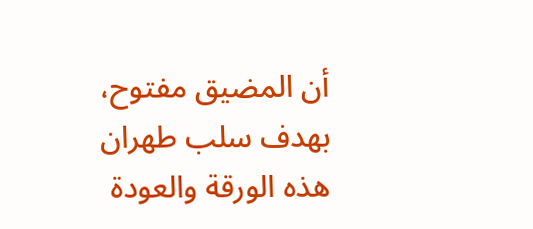أن المضيق مفتوح، بهدف سلب طهران هذه الورقة والعودة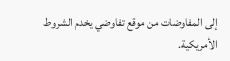إلى المفاوضات من موقع تفاوضي يخدم الشروط الأمريكية.